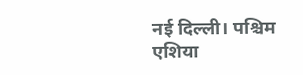नई दिल्ली। पश्चिम एशिया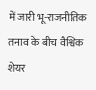में जारी भू-राजनीतिक तनाव के बीच वैश्विक शेयर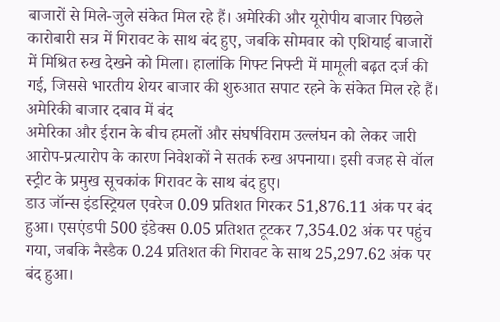बाजारों से मिले-जुले संकेत मिल रहे हैं। अमेरिकी और यूरोपीय बाजार पिछले कारोबारी सत्र में गिरावट के साथ बंद हुए, जबकि सोमवार को एशियाई बाजारों में मिश्रित रुख देखने को मिला। हालांकि गिफ्ट निफ्टी में मामूली बढ़त दर्ज की गई, जिससे भारतीय शेयर बाजार की शुरुआत सपाट रहने के संकेत मिल रहे हैं।
अमेरिकी बाजार दबाव में बंद
अमेरिका और ईरान के बीच हमलों और संघर्षविराम उल्लंघन को लेकर जारी आरोप-प्रत्यारोप के कारण निवेशकों ने सतर्क रुख अपनाया। इसी वजह से वॉल स्ट्रीट के प्रमुख सूचकांक गिरावट के साथ बंद हुए।
डाउ जॉन्स इंडस्ट्रियल एवरेज 0.09 प्रतिशत गिरकर 51,876.11 अंक पर बंद हुआ। एसएंडपी 500 इंडेक्स 0.05 प्रतिशत टूटकर 7,354.02 अंक पर पहुंच गया, जबकि नैस्डैक 0.24 प्रतिशत की गिरावट के साथ 25,297.62 अंक पर बंद हुआ।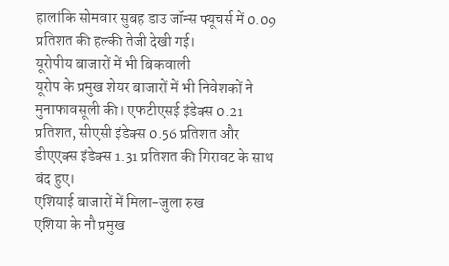हालांकि सोमवार सुबह डाउ जॉन्स फ्यूचर्स में 0.09 प्रतिशत की हल्की तेजी देखी गई।
यूरोपीय बाजारों में भी बिकवाली
यूरोप के प्रमुख शेयर बाजारों में भी निवेशकों ने मुनाफावसूली की। एफटीएसई इंडेक्स 0.21 प्रतिशत, सीएसी इंडेक्स 0.56 प्रतिशत और डीएएक्स इंडेक्स 1.31 प्रतिशत की गिरावट के साथ बंद हुए।
एशियाई बाजारों में मिला-जुला रुख
एशिया के नौ प्रमुख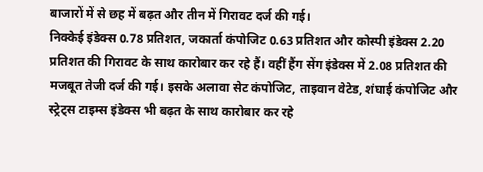बाजारों में से छह में बढ़त और तीन में गिरावट दर्ज की गई।
निक्केई इंडेक्स 0.78 प्रतिशत, जकार्ता कंपोजिट 0.63 प्रतिशत और कोस्पी इंडेक्स 2.20 प्रतिशत की गिरावट के साथ कारोबार कर रहे हैं। वहीं हैंग सेंग इंडेक्स में 2.08 प्रतिशत की मजबूत तेजी दर्ज की गई। इसके अलावा सेट कंपोजिट, ताइवान वेटेड, शंघाई कंपोजिट और स्ट्रेट्स टाइम्स इंडेक्स भी बढ़त के साथ कारोबार कर रहे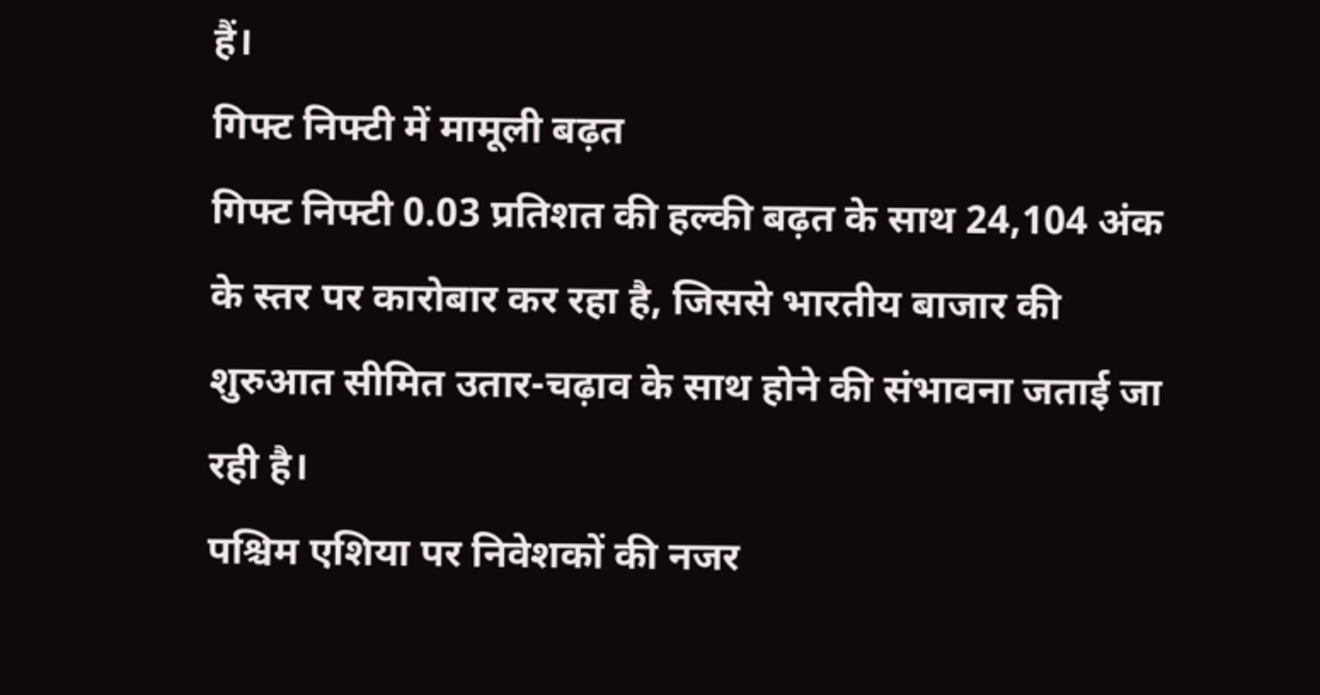हैं।
गिफ्ट निफ्टी में मामूली बढ़त
गिफ्ट निफ्टी 0.03 प्रतिशत की हल्की बढ़त के साथ 24,104 अंक के स्तर पर कारोबार कर रहा है, जिससे भारतीय बाजार की शुरुआत सीमित उतार-चढ़ाव के साथ होने की संभावना जताई जा रही है।
पश्चिम एशिया पर निवेशकों की नजर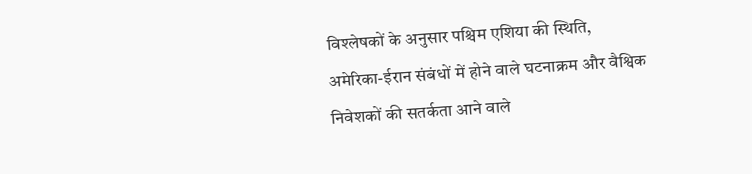विश्लेषकों के अनुसार पश्चिम एशिया की स्थिति, अमेरिका-ईरान संबंधों में होने वाले घटनाक्रम और वैश्विक निवेशकों की सतर्कता आने वाले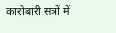कारोबारी सत्रों में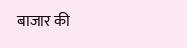बाजार की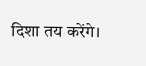दिशा तय करेंगे।